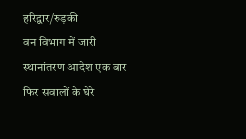हरिद्वार/रुड़की
वन विभाग में जारी स्थानांतरण आदेश एक बार फिर सवालों के घेरे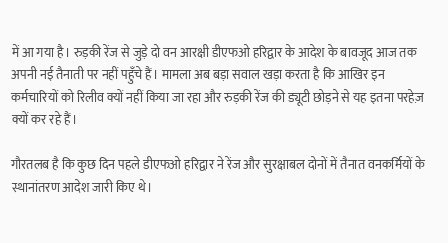में आ गया है। रुड़की रेंज से जुड़े दो वन आरक्षी डीएफओ हरिद्वार के आदेश के बावजूद आज तक अपनी नई तैनाती पर नहीं पहुँचे हैं। मामला अब बड़ा सवाल खड़ा करता है कि आखिर इन कर्मचारियों को रिलीव क्यों नहीं किया जा रहा और रुड़की रेंज की ड्यूटी छोड़ने से यह इतना परहेज़ क्यों कर रहे हैं।

गौरतलब है कि कुछ दिन पहले डीएफओ हरिद्वार ने रेंज और सुरक्षाबल दोनों में तैनात वनकर्मियों के स्थानांतरण आदेश जारी किए थे।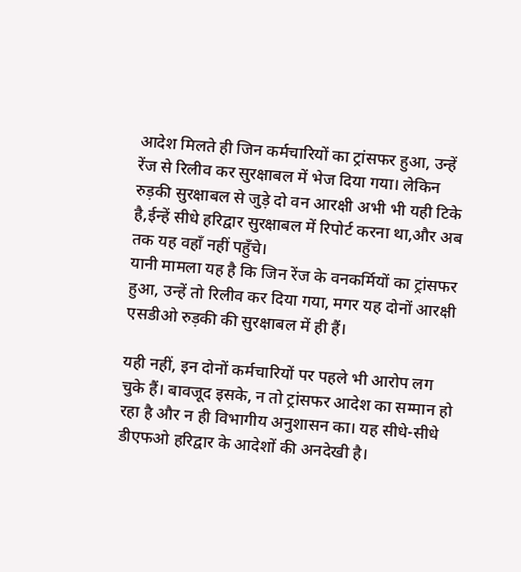आदेश मिलते ही जिन कर्मचारियों का ट्रांसफर हुआ, उन्हें रेंज से रिलीव कर सुरक्षाबल में भेज दिया गया। लेकिन रुड़की सुरक्षाबल से जुड़े दो वन आरक्षी अभी भी यही टिके है,ईन्हें सीधे हरिद्वार सुरक्षाबल में रिपोर्ट करना था,और अब तक यह वहाँ नहीं पहुँचे।
यानी मामला यह है कि जिन रेंज के वनकर्मियों का ट्रांसफर हुआ, उन्हें तो रिलीव कर दिया गया, मगर यह दोनों आरक्षी एसडीओ रुड़की की सुरक्षाबल में ही हैं।

यही नहीं, इन दोनों कर्मचारियों पर पहले भी आरोप लग चुके हैं। बावजूद इसके, न तो ट्रांसफर आदेश का सम्मान हो रहा है और न ही विभागीय अनुशासन का। यह सीधे-सीधे डीएफओ हरिद्वार के आदेशों की अनदेखी है।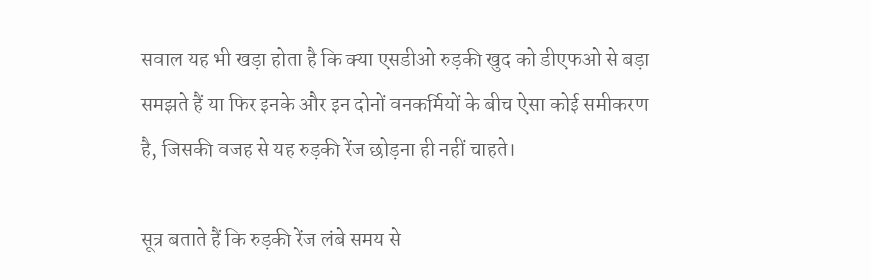सवाल यह भी खड़ा होता है कि क्या एसडीओ रुड़की खुद को डीएफओ से बड़ा समझते हैं या फिर इनके और इन दोनों वनकर्मियों के बीच ऐसा कोई समीकरण है, जिसकी वजह से यह रुड़की रेंज छोड़ना ही नहीं चाहते।

सूत्र बताते हैं कि रुड़की रेंज लंबे समय से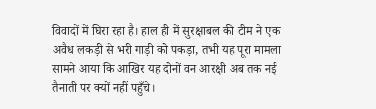विवादों में घिरा रहा है। हाल ही में सुरक्षाबल की टीम ने एक अवैध लकड़ी से भरी गाड़ी को पकड़ा, तभी यह पूरा मामला सामने आया कि आखिर यह दोनों वन आरक्षी अब तक नई तैनाती पर क्यों नहीं पहुँचे।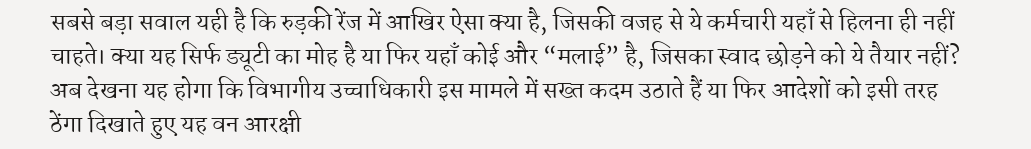सबसे बड़ा सवाल यही है कि रुड़की रेंज में आखिर ऐसा क्या है, जिसकी वजह से ये कर्मचारी यहाँ से हिलना ही नहीं चाहते। क्या यह सिर्फ ड्यूटी का मोह है या फिर यहाँ कोई और “मलाई” है, जिसका स्वाद छोड़ने को ये तैयार नहीं?
अब देखना यह होगा कि विभागीय उच्चाधिकारी इस मामले में सख्त कदम उठाते हैं या फिर आदेशों को इसी तरह ठेंगा दिखाते हुए यह वन आरक्षी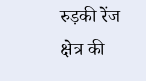रुड़की रेंज क्षेत्र की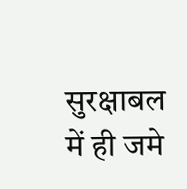सुरक्षाबल में ही जमे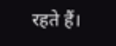रहते हैं।